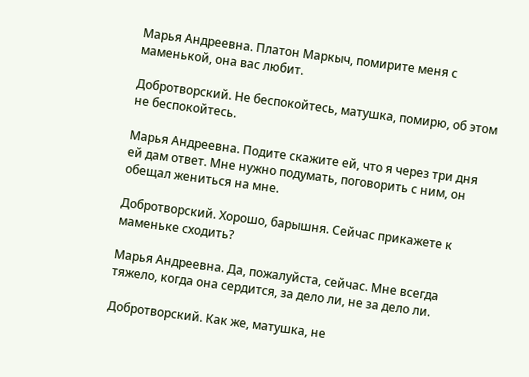Марья Андреевна. Платон Маркыч, помирите меня с маменькой, она вас любит.

Добротворский. Не беспокойтесь, матушка, помирю, об этом не беспокойтесь.

Марья Андреевна. Подите скажите ей, что я через три дня ей дам ответ. Мне нужно подумать, поговорить с ним, он обещал жениться на мне.

Добротворский. Хорошо, барышня. Сейчас прикажете к маменьке сходить?

Марья Андреевна. Да, пожалуйста, сейчас. Мне всегда тяжело, когда она сердится, за дело ли, не за дело ли.

Добротворский. Как же, матушка, не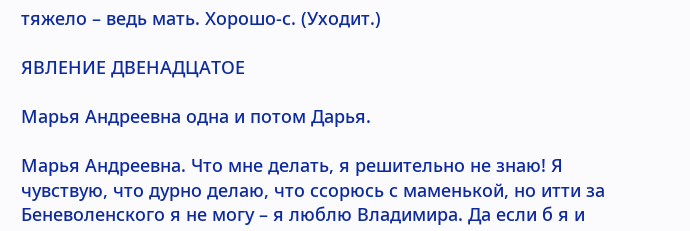тяжело – ведь мать. Хорошо-с. (Уходит.)

ЯВЛЕНИЕ ДВЕНАДЦАТОЕ

Марья Андреевна одна и потом Дарья.

Марья Андреевна. Что мне делать, я решительно не знаю! Я чувствую, что дурно делаю, что ссорюсь с маменькой, но итти за Беневоленского я не могу – я люблю Владимира. Да если б я и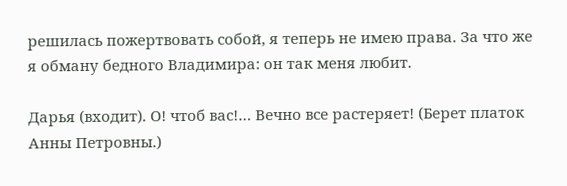решилась пожертвовать собой, я теперь не имею права. За что же я обману бедного Владимира: он так меня любит.

Дарья (входит). О! чтоб вас!… Вечно все растеряет! (Берет платок Анны Петровны.)